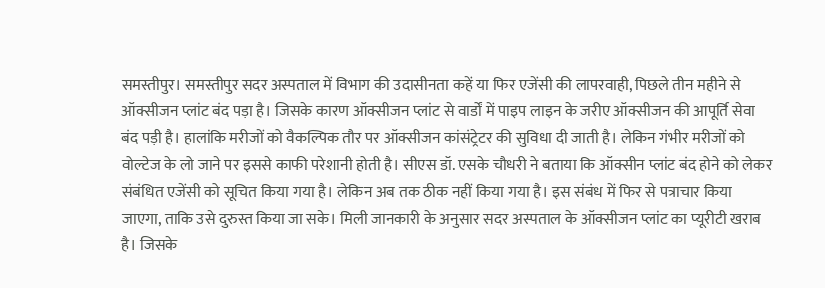समस्तीपुर। समस्तीपुर सदर अस्पताल में विभाग की उदासीनता कहें या फिर एजेंसी की लापरवाही, पिछले तीन महीने से ऑक्सीजन प्लांट बंद पड़ा है। जिसके कारण ऑक्सीजन प्लांट से वार्डों में पाइप लाइन के जरीए ऑक्सीजन की आपूर्ति सेवा बंद पड़ी है। हालांकि मरीजों को वैकल्पिक तौर पर ऑक्सीजन कांसंट्रेटर की सुविधा दी जाती है। लेकिन गंभीर मरीजों को वोल्टेज के लो जाने पर इससे काफी परेशानी होती है। सीएस डॉ. एसके चौधरी ने बताया कि ऑक्सीन प्लांट बंद होने को लेकर संबंधित एजेंसी को सूचित किया गया है। लेकिन अब तक ठीक नहीं किया गया है। इस संबंध में फिर से पत्राचार किया जाएगा, ताकि उसे दुरुस्त किया जा सके। मिली जानकारी के अनुसार सदर अस्पताल के ऑक्सीजन प्लांट का प्यूरीटी खराब है। जिसके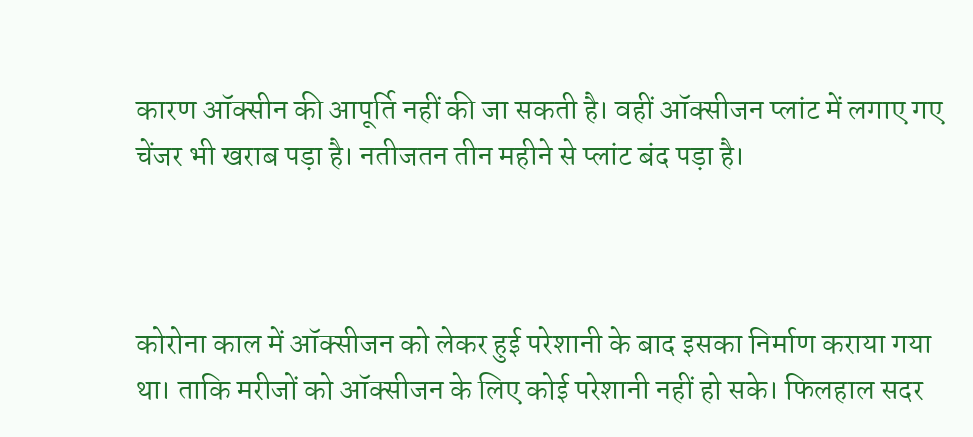कारण ऑक्सीन की आपूर्ति नहीं की जा सकती है। वहीं ऑक्सीजन प्लांट में लगाए गए चेंजर भी खराब पड़ा है। नतीजतन तीन महीने से प्लांट बंद पड़ा है।



कोरोना काल में ऑक्सीजन को लेकर हुई परेशानी के बाद इसका निर्माण कराया गया था। ताकि मरीजों को ऑक्सीजन के लिए कोई परेशानी नहीं हो सके। फिलहाल सदर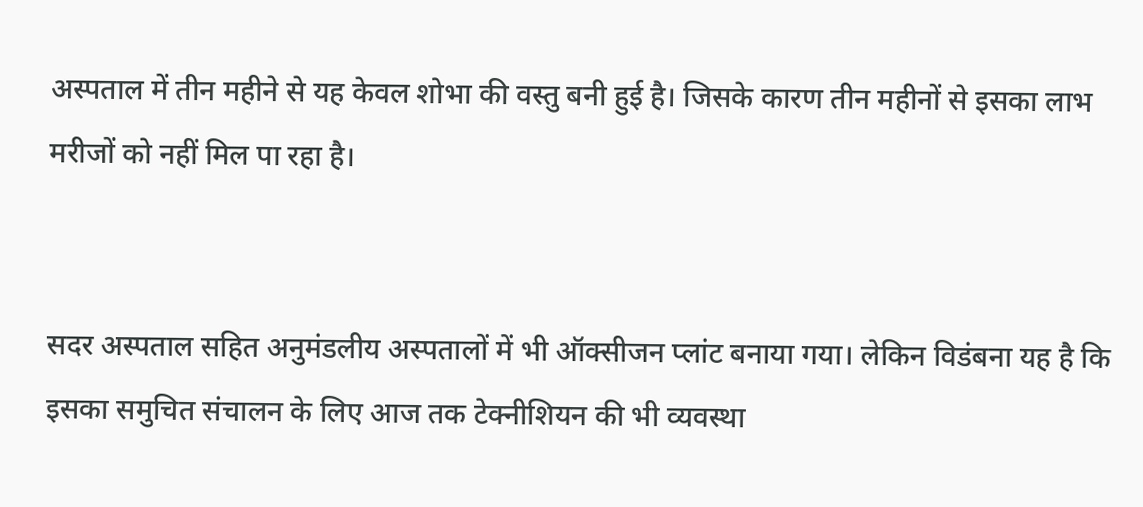अस्पताल में तीन महीने से यह केवल शोभा की वस्तु बनी हुई है। जिसके कारण तीन महीनों से इसका लाभ मरीजों को नहीं मिल पा रहा है।


सदर अस्पताल सहित अनुमंडलीय अस्पतालों में भी ऑक्सीजन प्लांट बनाया गया। लेकिन विडंबना यह है कि इसका समुचित संचालन के लिए आज तक टेक्नीशियन की भी व्यवस्था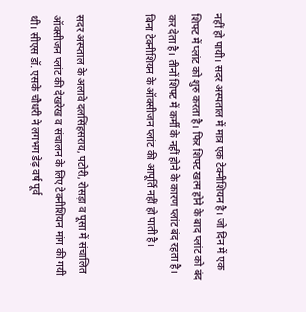नहीं हो पायी। सदर अस्पताल में मात्र एक टेक्नीशियन है। जो दिन में एक शिफ्ट में प्लांट को शुरु करता है। फिर शिफ्ट खत्म होने के बाद प्लांट को बंद कर देता है। तीनों शिफ्ट में कर्मी के नहीं होने के कारण प्लांट बंद रहता है। बिना टेक्नीशियन के ऑक्सीजन प्लांट की आपूर्ति नहीं हो पाती है।


सदर अस्प्ताल के अलावे दलसिंहसराय, पटोरी, रोसड़ा व पूसा में संचालित ऑक्सीजन प्लांट की देखरेख व संचालन के लिए टेक्नीशियन मांग की गयी थी। सीएस डॉ. एसके चौधरी ने लगभग डेढ़ वर्ष पूर्व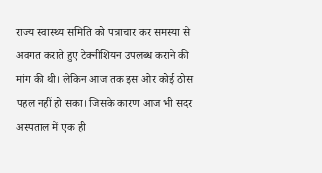राज्य स्वास्थ्य समिति को पत्राचार कर समस्या से अवगत कराते हुए टेक्नीशियन उपलब्ध कराने की मांग की थी। लेकिन आज तक इस ओर कोई ठोस पहल नहीं हो सका। जिसके कारण आज भी सदर अस्पताल में एक ही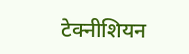टेक्नीशियन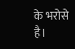के भरोसे है।